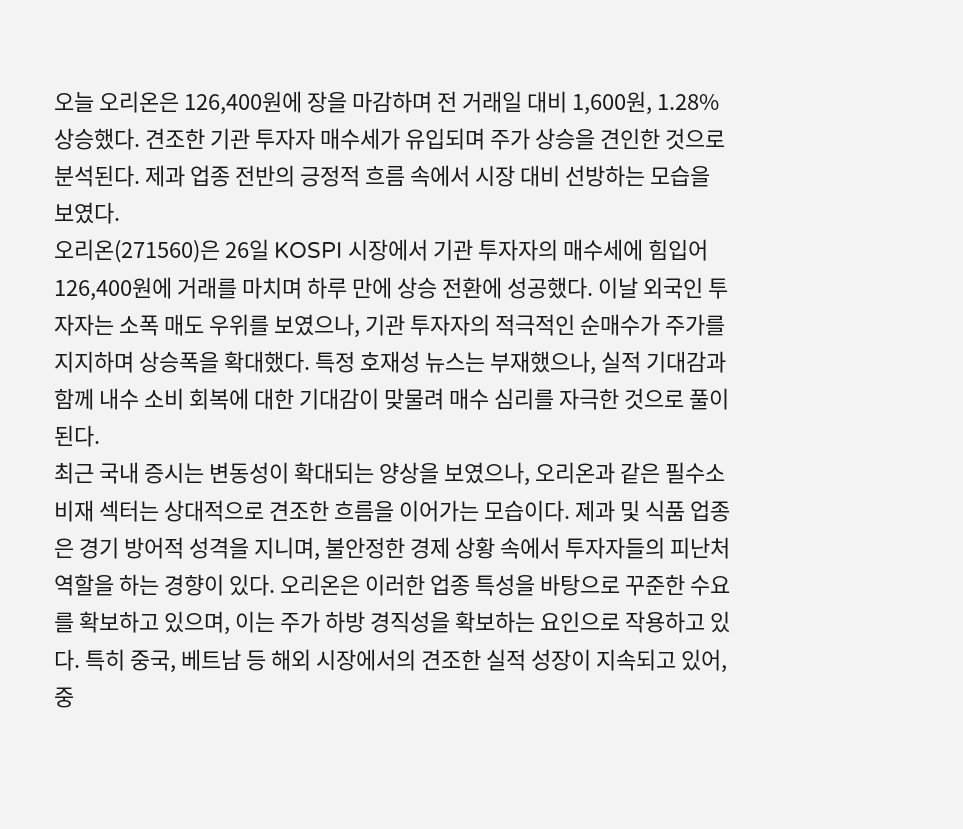오늘 오리온은 126,400원에 장을 마감하며 전 거래일 대비 1,600원, 1.28% 상승했다. 견조한 기관 투자자 매수세가 유입되며 주가 상승을 견인한 것으로 분석된다. 제과 업종 전반의 긍정적 흐름 속에서 시장 대비 선방하는 모습을 보였다.
오리온(271560)은 26일 KOSPI 시장에서 기관 투자자의 매수세에 힘입어 126,400원에 거래를 마치며 하루 만에 상승 전환에 성공했다. 이날 외국인 투자자는 소폭 매도 우위를 보였으나, 기관 투자자의 적극적인 순매수가 주가를 지지하며 상승폭을 확대했다. 특정 호재성 뉴스는 부재했으나, 실적 기대감과 함께 내수 소비 회복에 대한 기대감이 맞물려 매수 심리를 자극한 것으로 풀이된다.
최근 국내 증시는 변동성이 확대되는 양상을 보였으나, 오리온과 같은 필수소비재 섹터는 상대적으로 견조한 흐름을 이어가는 모습이다. 제과 및 식품 업종은 경기 방어적 성격을 지니며, 불안정한 경제 상황 속에서 투자자들의 피난처 역할을 하는 경향이 있다. 오리온은 이러한 업종 특성을 바탕으로 꾸준한 수요를 확보하고 있으며, 이는 주가 하방 경직성을 확보하는 요인으로 작용하고 있다. 특히 중국, 베트남 등 해외 시장에서의 견조한 실적 성장이 지속되고 있어, 중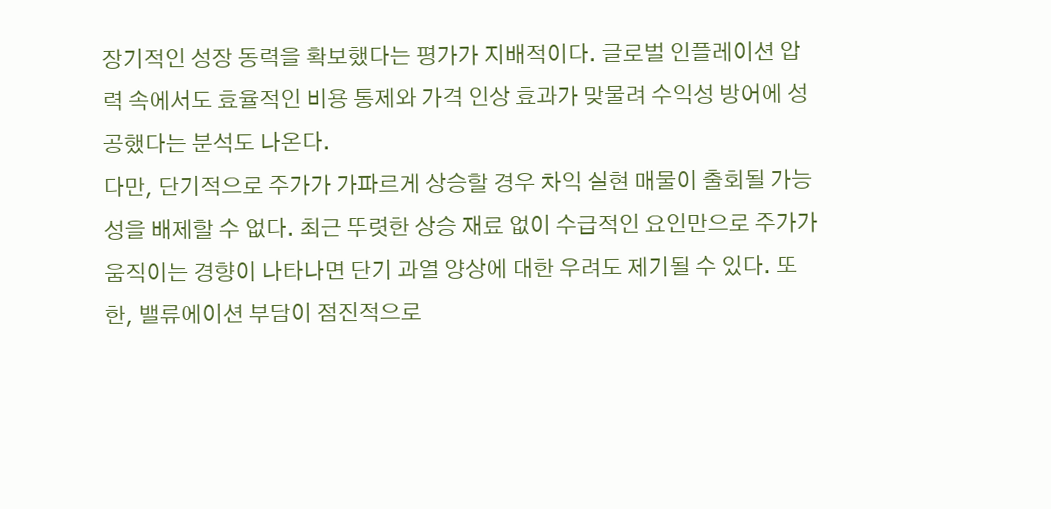장기적인 성장 동력을 확보했다는 평가가 지배적이다. 글로벌 인플레이션 압력 속에서도 효율적인 비용 통제와 가격 인상 효과가 맞물려 수익성 방어에 성공했다는 분석도 나온다.
다만, 단기적으로 주가가 가파르게 상승할 경우 차익 실현 매물이 출회될 가능성을 배제할 수 없다. 최근 뚜렷한 상승 재료 없이 수급적인 요인만으로 주가가 움직이는 경향이 나타나면 단기 과열 양상에 대한 우려도 제기될 수 있다. 또한, 밸류에이션 부담이 점진적으로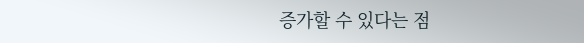증가할 수 있다는 점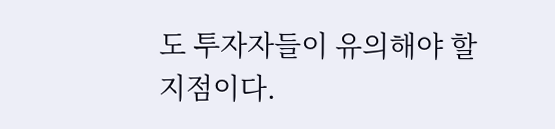도 투자자들이 유의해야 할 지점이다.